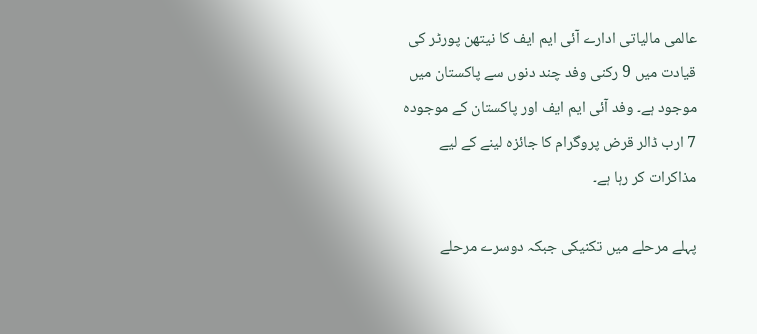عالمی مالیاتی ادارے آئی ایم ایف کا نیتھن پورٹر کی قیادت میں 9 رکنی وفد چند دنوں سے پاکستان میں موجود ہے۔ وفد آئی ایم ایف اور پاکستان کے موجودہ 7 ارب ڈالر قرض پروگرام کا جائزہ لینے کے لیے مذاکرات کر رہا ہے۔

پہلے مرحلے میں تکنیکی جبکہ دوسرے مرحلے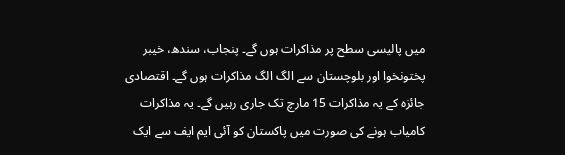میں پالیسی سطح پر مذاکرات ہوں گے۔ پنجاب، سندھ، خیبر پختونخوا اور بلوچستان سے الگ الگ مذاکرات ہوں گے۔ اقتصادی جائزہ کے یہ مذاکرات 15 مارچ تک جاری رہیں گے۔ یہ مذاکرات کامیاب ہونے کی صورت میں پاکستان کو آئی ایم ایف سے ایک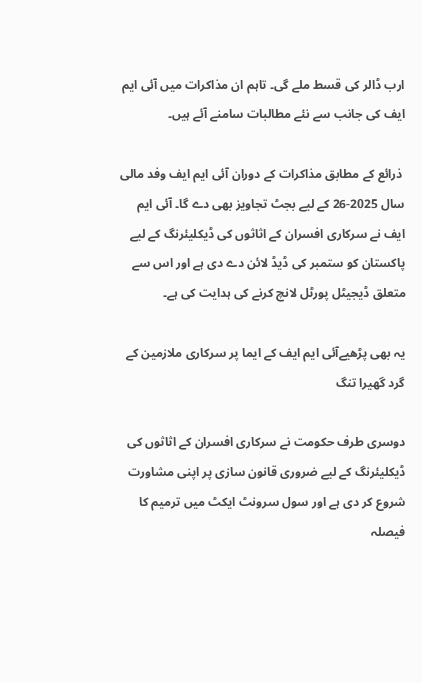ارب ڈالر کی قسط ملے گی۔ تاہم ان مذاکرات میں آئی ایم ایف کی جانب سے نئے مطالبات سامنے آئے ہیں۔

 ذرائع کے مطابق مذاکرات کے دوران آئی ایم ایف وفد مالی سال 2025-26 کے لیے بجٹ تجاویز بھی دے گا۔ آئی ایم ایف نے سرکاری افسران کے اثاثوں کی ڈیکلیئرنگ کے لیے پاکستان کو ستمبر کی ڈیڈ لائن دے دی ہے اور اس سے متعلق ڈیجیٹل پورٹل لانچ کرنے کی ہدایت کی ہے۔

یہ بھی پڑھیےآئی ایم ایف کے ایما پر سرکاری ملازمین کے گرد گھیرا تنگ

دوسری طرف حکومت نے سرکاری افسران کے اثاثوں کی ڈیکلیئرنگ کے لیے ضروری قانون سازی پر اپنی مشاورت شروع کر دی ہے اور سول سرونٹ ایکٹ میں ترمیم کا فیصلہ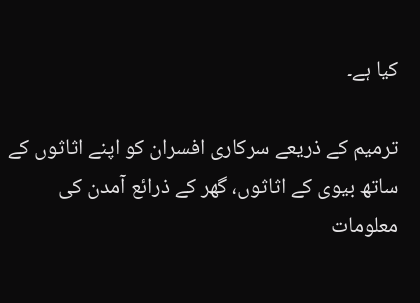کیا ہے۔

ترمیم کے ذریعے سرکاری افسران کو اپنے اثاثوں کے ساتھ بیوی کے اثاثوں، گھر کے ذرائع آمدن کی معلومات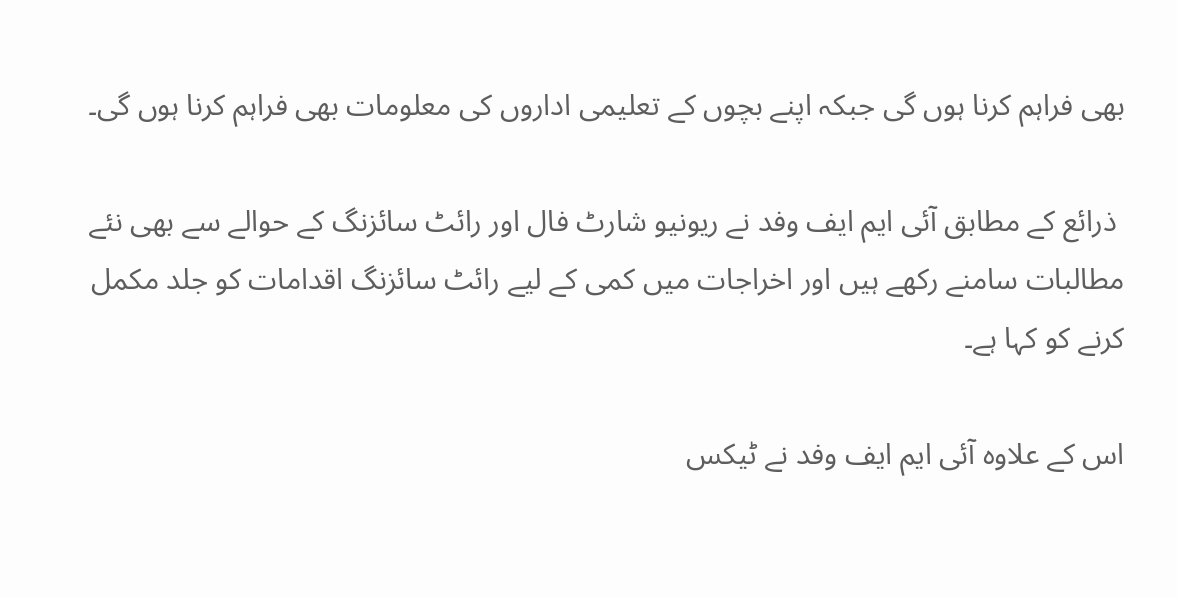بھی فراہم کرنا ہوں گی جبکہ اپنے بچوں کے تعلیمی اداروں کی معلومات بھی فراہم کرنا ہوں گی۔

 ذرائع کے مطابق آئی ایم ایف وفد نے ریونیو شارٹ فال اور رائٹ سائزنگ کے حوالے سے بھی نئے مطالبات سامنے رکھے ہیں اور اخراجات میں کمی کے لیے رائٹ سائزنگ اقدامات کو جلد مکمل کرنے کو کہا ہے۔

اس کے علاوہ آئی ایم ایف وفد نے ٹیکس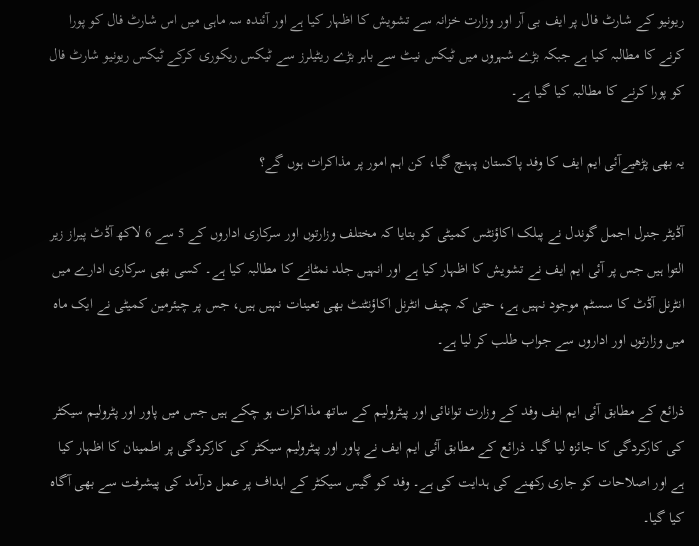ریونیو کے شارٹ فال پر ایف بی آر اور وزارت خزانہ سے تشویش کا اظہار کیا ہے اور آئندہ سہ ماہی میں اس شارٹ فال کو پورا کرنے کا مطالبہ کیا ہے جبکہ بڑے شہروں میں ٹیکس نیٹ سے باہر بڑے ریٹیلرز سے ٹیکس ریکوری کرکے ٹیکس ریونیو شارٹ فال کو پورا کرنے کا مطالبہ کیا گیا ہے۔

یہ بھی پڑھیےآئی ایم ایف کا وفد پاکستان پہنچ گیا، کن اہم امور پر مذاکرات ہوں گے؟

آڈیٹر جنرل اجمل گوندل نے پبلک اکاؤنٹس کمیٹی کو بتایا کہ مختلف وزارتوں اور سرکاری اداروں کے 5 سے 6 لاکھ آڈٹ پیراز زیر التوا ہیں جس پر آئی ایم ایف نے تشویش کا اظہار کیا ہے اور انہیں جلد نمٹانے کا مطالبہ کیا ہے۔ کسی بھی سرکاری ادارے میں انٹرنل آڈٹ کا سسٹم موجود نہیں ہے، حتیٰ کہ چیف انٹرنل اکاؤنٹنٹ بھی تعینات نہیں ہیں، جس پر چیئرمین کمیٹی نے ایک ماہ میں وزارتوں اور اداروں سے جواب طلب کر لیا ہے۔

ذرائع کے مطابق آئی ایم ایف وفد کے وزارت توانائی اور پیٹرولیم کے ساتھ مذاکرات ہو چکے ہیں جس میں پاور اور پٹرولیم سیکٹر کی کارکردگی کا جائزہ لیا گیا۔ ذرائع کے مطابق آئی ایم ایف نے پاور اور پیٹرولیم سیکٹر کی کارکردگی پر اطمینان کا اظہار کیا ہے اور اصلاحات کو جاری رکھنے کی ہدایت کی ہے۔ وفد کو گیس سیکٹر کے اہداف پر عمل درآمد کی پیشرفت سے بھی آگاہ کیا گیا۔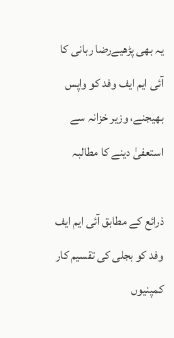یہ بھی پڑھیےرضا ربانی کا آئی ایم ایف وفد کو واپس بھیجنے، وزیر خزانہ سے استعفیٰ دینے کا مطالبہ

ذرائع کے مطابق آئی ایم ایف وفد کو بجلی کی تقسیم کار کمپنیوں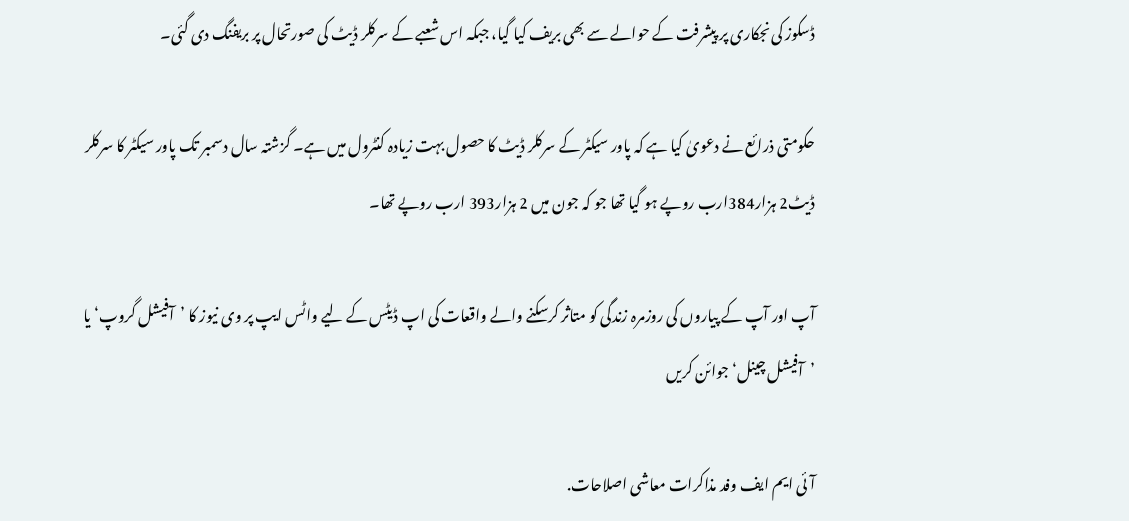ڈسکوز کی نجکاری پر پیشرفت کے حوالے سے بھی بریف کیا گیا، جبکہ اس شعبے کے سرکلر ڈیٹ کی صورتحال پر بریفنگ دی گئی۔

حکومتی ذرائع نے دعویٰ کیا ہے کہ پاور سیکٹر کے سرکلر ڈیٹ کا حصول بہت زیادہ کنٹرول میں ہے۔ گزشتہ سال دسمبر تک پاور سیکٹر کا سرکلر ڈیٹ2 ہزار384ارب روپے ہو گیا تھا جو کہ جون میں 2 ہزار393 ارب روپے تھا۔

آپ اور آپ کے پیاروں کی روزمرہ زندگی کو متاثر کرسکنے والے واقعات کی اپ ڈیٹس کے لیے واٹس ایپ پر وی نیوز کا ’آفیشل گروپ‘ یا ’آفیشل چینل‘ جوائن کریں

آئی ایم ایف وفد مذاکرات معاشی اصلاحات.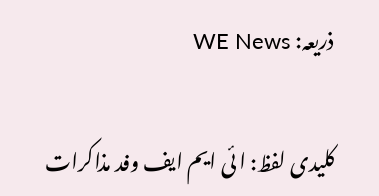ذریعہ: WE News

کلیدی لفظ: ا ئی ایم ایف وفد مذاکرات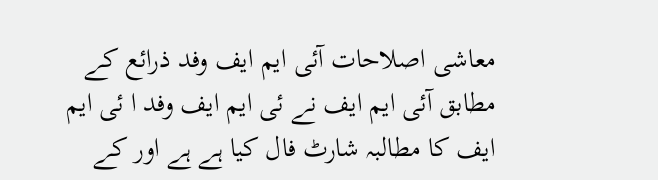معاشی اصلاحات آئی ایم ایف وفد ذرائع کے مطابق آئی ایم ایف نے ئی ایم ایف وفد ا ئی ایم ایف کا مطالبہ شارٹ فال کیا ہے ہے اور کے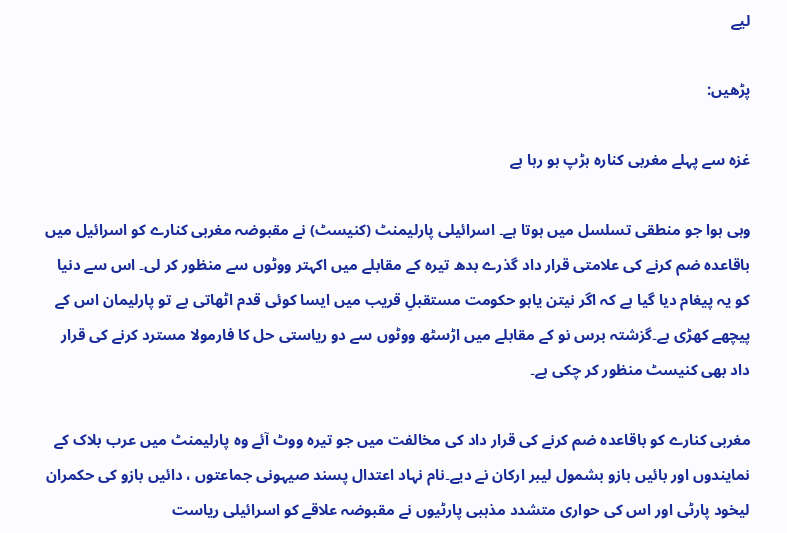لیے

پڑھیں:

غزہ سے پہلے مغربی کنارہ ہڑپ ہو رہا ہے

وہی ہوا جو منطقی تسلسل میں ہوتا ہے۔ اسرائیلی پارلیمنٹ (کنیسٹ) نے مقبوضہ مغربی کنارے کو اسرائیل میں باقاعدہ ضم کرنے کی علامتی قرار داد گذرے بدھ تیرہ کے مقابلے میں اکہتر ووٹوں سے منظور کر لی۔ اس سے دنیا کو یہ پیغام دیا گیا ہے کہ اگر نیتن یاہو حکومت مستقبلِ قریب میں ایسا کوئی قدم اٹھاتی ہے تو پارلیمان اس کے پیچھے کھڑی ہے۔گزشتہ برس نو کے مقابلے میں اڑسٹھ ووٹوں سے دو ریاستی حل کا فارمولا مسترد کرنے کی قرار داد بھی کنیسٹ منظور کر چکی ہے۔

مغربی کنارے کو باقاعدہ ضم کرنے کی قرار داد کی مخالفت میں جو تیرہ ووٹ آئے وہ پارلیمنٹ میں عرب بلاک کے نمایندوں اور بائیں بازو بشمول لیبر ارکان نے دیے۔نام نہاد اعتدال پسند صیہونی جماعتوں ، دائیں بازو کی حکمران لیخود پارٹی اور اس کی حواری متشدد مذہبی پارٹیوں نے مقبوضہ علاقے کو اسرائیلی ریاست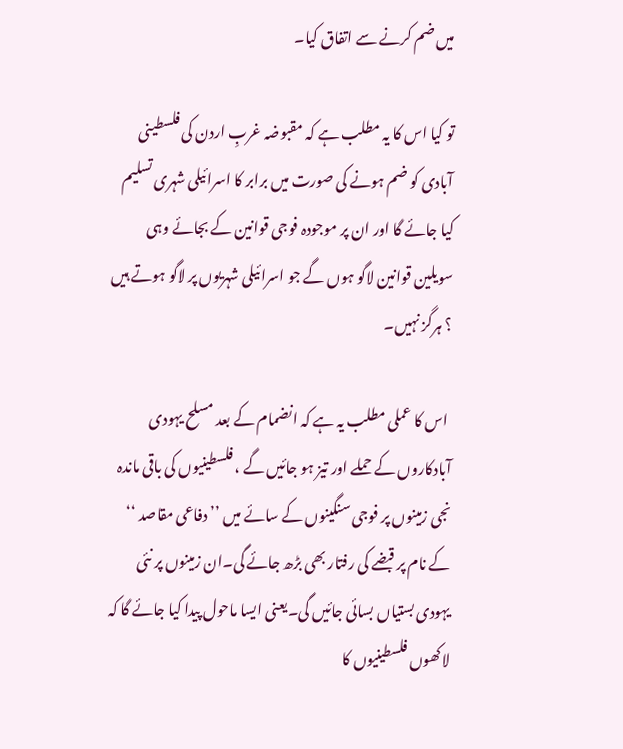میں ضم کرنے سے اتفاق کیا۔

تو کیا اس کا یہ مطلب ہے کہ مقبوضہ غربِ اردن کی فلسطینی آبادی کو ضم ہونے کی صورت میں برابر کا اسرائیلی شہری تسلیم کیا جائے گا اور ان پر موجودہ فوجی قوانین کے بجائے وہی سویلین قوانین لاگو ہوں گے جو اسرائیلی شہریوں پر لاگو ہوتے ہیں ؟ ہرگز نہیں۔

 اس کا عملی مطلب یہ ہے کہ انضمام کے بعد مسلح یہودی آبادکاروں کے حملے اور تیز ہو جائیں گے ، فلسطینیوں کی باقی ماندہ نجی زمینوں پر فوجی سنگینوں کے سائے میں ’’ دفاعی مقاصد ‘‘ کے نام پر قبضے کی رفتار بھی بڑھ جائے گی۔ان زمینوں پر نئی یہودی بستیاں بسائی جائیں گی۔یعنی ایسا ماحول پیدا کیا جائے گا کہ لاکھوں فلسطینیوں کا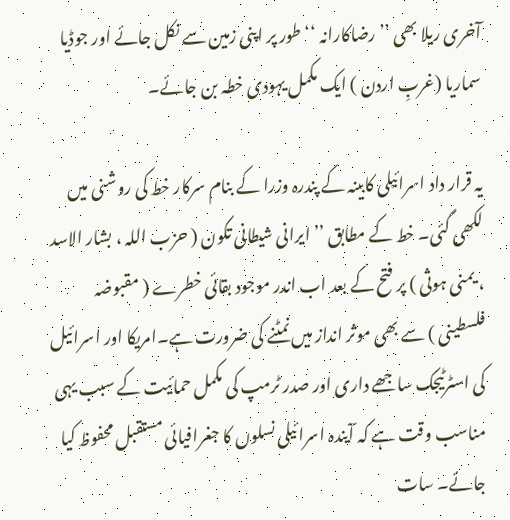آخری ریلا بھی ’’ رضاکارانہ ‘‘ طور پر اپنی زمین سے نکل جائے اور جوڈیا سماریا (غربِ اردن ) ایک مکمل یہودی خطہ بن جائے۔

یہ قرار داد اسرائیلی کابینہ کے پندرہ وزرا کے بنام سرکار خط کی روشنی میں لکھی گئی۔ خط کے مطابق ’’ ایرانی شیطانی تکون ( حزب اللہ ، بشار الاسد ، یمنی ہوثی ) پر فتح کے بعد اب اندر موجود بقائی خطرے ( مقبوضہ فلسطینی ) سے بھی موثر انداز میں نمٹنے کی ضرورت ہے۔امریکا اور اسرائیل کی اسٹرٹیجک ساجھے داری اور صدر ٹرمپ کی مکمل حمائیت کے سبب یہی مناسب وقت ہے کہ آیندہ اسرائیلی نسلوں کا جغرافیائی مستقبل محفوظ کیا جائے۔ سات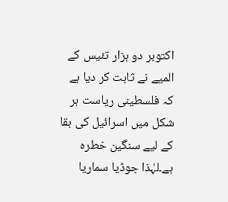اکتوبر دو ہزار تئیس کے المیے نے ثابت کر دیا ہے کہ فلسطینی ریاست ہر شکل میں اسرائیل کی بقا کے لیے سنگین خطرہ ہے۔لہٰذا جوڈیا سماریا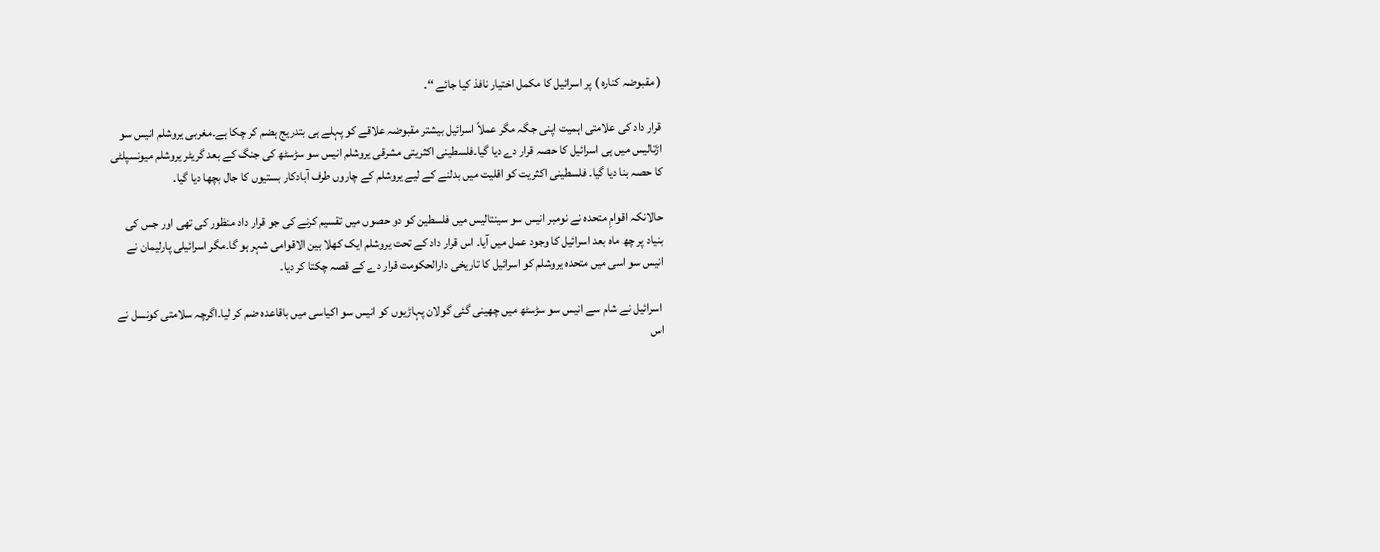( مقبوضہ کنارہ ) پر اسرائیل کا مکمل اختیار نافذ کیا جائے ‘‘۔

قرار داد کی علامتی اہمیت اپنی جگہ مگر عملاً اسرائیل بیشتر مقبوضہ علاقے کو پہلے ہی بتدریج ہضم کر چکا ہے۔مغربی یروشلم انیس سو اڑتالیس میں ہی اسرائیل کا حصہ قرار دے دیا گیا۔فلسطینی اکثریتی مشرقی یروشلم انیس سو سڑسٹھ کی جنگ کے بعد گریٹر یروشلم میونسپلٹی کا حصہ بنا دیا گیا۔ فلسطینی اکثریت کو اقلیت میں بدلنے کے لیے یروشلم کے چاروں طرف آبادکار بستیوں کا جال بچھا دیا گیا۔

حالانکہ اقوامِ متحدہ نے نومبر انیس سو سینتالیس میں فلسطین کو دو حصوں میں تقسیم کرنے کی جو قرار داد منظور کی تھی اور جس کی بنیاد پر چھ ماہ بعد اسرائیل کا وجود عمل میں آیا۔ اس قرار داد کے تحت یروشلم ایک کھلا بین الاقوامی شہر ہو گا۔مگر اسرائیلی پارلیمان نے انیس سو اسی میں متحدہ یروشلم کو اسرائیل کا تاریخی دارالحکومت قرار دے کے قصہ چکتا کر دیا۔

 اسرائیل نے شام سے انیس سو سڑسٹھ میں چھینی گئی گولان پہاڑیوں کو انیس سو اکیاسی میں باقاعدہ ضم کر لیا۔اگرچہ سلامتی کونسل نے اس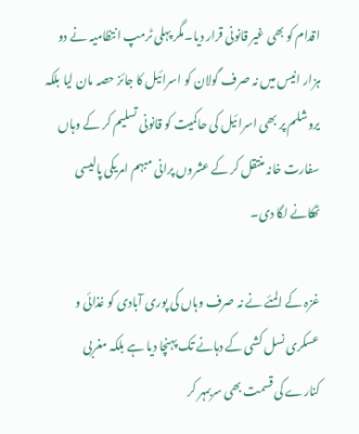اقدام کو بھی غیر قانونی قرار دیا۔مگر پہلی ٹرمپ انتظامیہ نے دو ہزار انیس میں نہ صرف گولان کو اسرائیل کا جائز حصہ مان لیا بلکہ یروشلم پر بھی اسرائیل کی حاکمیت کو قانونی تسلیم کر کے وہاں سفارت خانہ منتقل کر کے عشروں پرانی مبہم امریکی پالیسی ٹھکانے لگا دی۔

غزہ کے المئے نے نہ صرف وہاں کی پوری آبادی کو غذائی و عسکری نسل کشی کے دہانے تک پہنچا دیا ہے بلکہ مغربی کنارے کی قسمت بھی سربمہر کر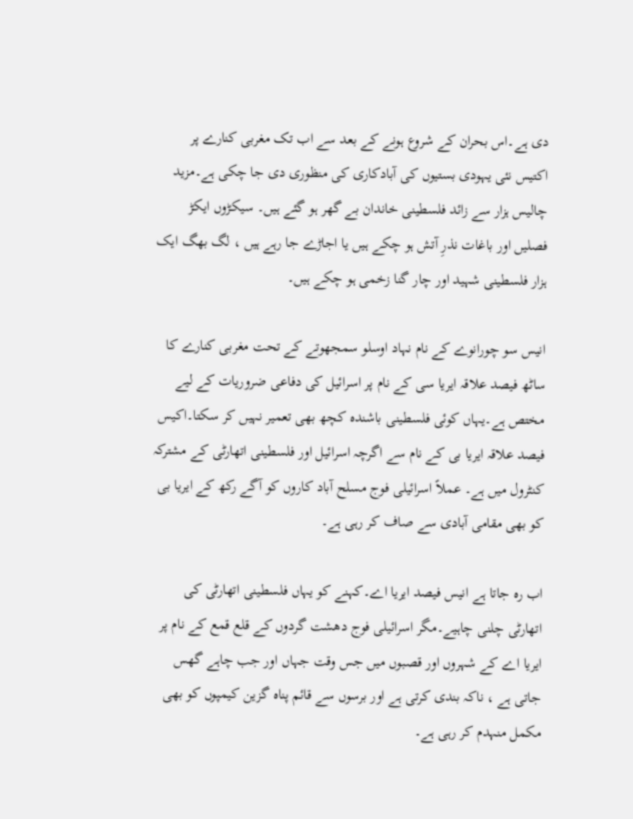دی ہے۔اس بحران کے شروع ہونے کے بعد سے اب تک مغربی کنارے پر اکتیس نئی یہودی بستیوں کی آبادکاری کی منظوری دی جا چکی ہے۔مزید چالیس ہزار سے زائد فلسطینی خاندان بے گھر ہو گئے ہیں۔ سیکڑوں ایکڑ فصلیں اور باغات نذرِ آتش ہو چکے ہیں یا اجاڑے جا رہے ہیں ، لگ بھگ ایک ہزار فلسطینی شہید اور چار گنا زخمی ہو چکے ہیں۔

انیس سو چورانوے کے نام نہاد اوسلو سمجھوتے کے تحت مغربی کنارے کا ساٹھ فیصد علاقہ ایریا سی کے نام پر اسرائیل کی دفاعی ضروریات کے لیے مختص ہے۔یہاں کوئی فلسطینی باشندہ کچھ بھی تعمیر نہیں کر سکتا۔اکیس فیصد علاقہ ایریا بی کے نام سے اگرچہ اسرائیل اور فلسطینی اتھارٹی کے مشترکہ کنٹرول میں ہے۔ عملاً اسرائیلی فوج مسلح آباد کاروں کو آگے رکھ کے ایریا بی کو بھی مقامی آبادی سے صاف کر رہی ہے۔

اب رہ جاتا ہے انیس فیصد ایریا اے۔کہنے کو یہاں فلسطینی اتھارٹی کی اتھارٹی چلنی چاہیے۔مگر اسرائیلی فوج دھشت گردوں کے قلع قمع کے نام پر ایریا اے کے شہروں اور قصبوں میں جس وقت جہاں اور جب چاہے گھس جاتی ہے ، ناکہ بندی کرتی ہے اور برسوں سے قائم پناہ گزین کیمپوں کو بھی مکمل منہدم کر رہی ہے۔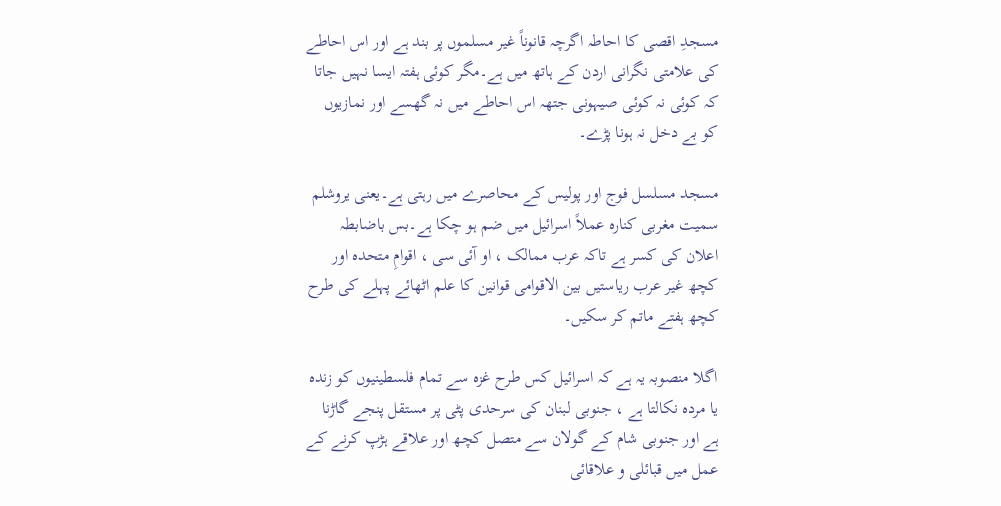مسجدِ اقصی کا احاطہ اگرچہ قانوناً غیر مسلموں پر بند ہے اور اس احاطے کی علامتی نگرانی اردن کے ہاتھ میں ہے۔مگر کوئی ہفتہ ایسا نہیں جاتا کہ کوئی نہ کوئی صیہونی جتھہ اس احاطے میں نہ گھسے اور نمازیوں کو بے دخل نہ ہونا پڑے۔

مسجد مسلسل فوج اور پولیس کے محاصرے میں رہتی ہے۔یعنی یروشلم سمیت مغربی کنارہ عملاً اسرائیل میں ضم ہو چکا ہے۔بس باضابطہ اعلان کی کسر ہے تاکہ عرب ممالک ، او آئی سی ، اقوامِ متحدہ اور کچھ غیر عرب ریاستیں بین الاقوامی قوانین کا علم اٹھائے پہلے کی طرح کچھ ہفتے ماتم کر سکیں۔

اگلا منصوبہ یہ ہے کہ اسرائیل کس طرح غزہ سے تمام فلسطینیوں کو زندہ یا مردہ نکالتا ہے ، جنوبی لبنان کی سرحدی پٹی پر مستقل پنجے گاڑنا ہے اور جنوبی شام کے گولان سے متصل کچھ اور علاقے ہڑپ کرنے کے عمل میں قبائلی و علاقائی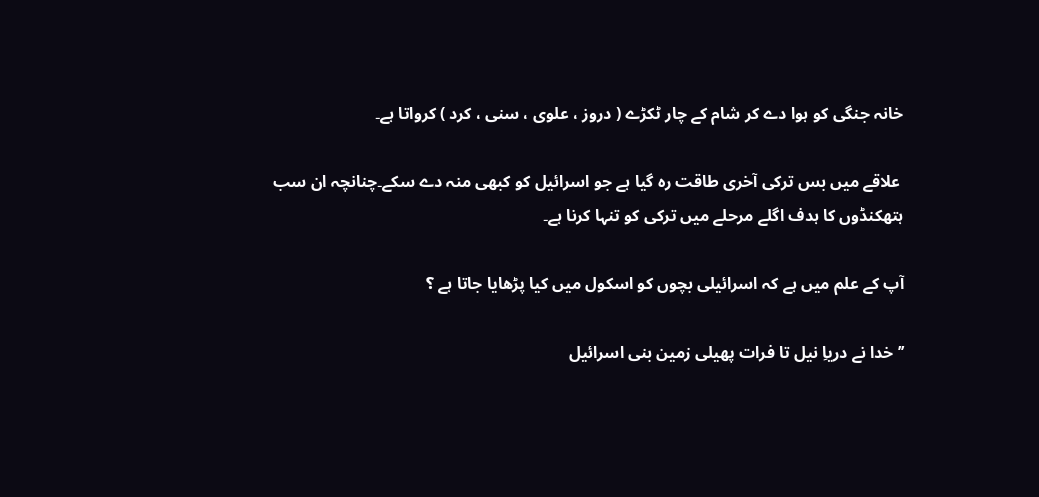خانہ جنگی کو ہوا دے کر شام کے چار ٹکڑے ( دروز ، علوی ، سنی ، کرد ) کرواتا ہے۔

 علاقے میں بس ترکی آخری طاقت رہ گیا ہے جو اسرائیل کو کبھی منہ دے سکے۔چنانچہ ان سب ہتھکنڈوں کا ہدف اگلے مرحلے میں ترکی کو تنہا کرنا ہے۔

آپ کے علم میں ہے کہ اسرائیلی بچوں کو اسکول میں کیا پڑھایا جاتا ہے ؟

’’ خدا نے دریاِ نیل تا فرات پھیلی زمین بنی اسرائیل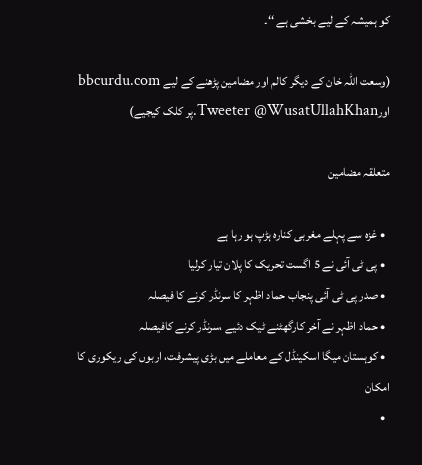کو ہمیشہ کے لیے بخشی ہے ‘‘۔

(وسعت اللہ خان کے دیگر کالم اور مضامین پڑھنے کے لیے bbcurdu.com اورTweeter @WusatUllahKhan.پر کلک کیجیے)

متعلقہ مضامین

  • غزہ سے پہلے مغربی کنارہ ہڑپ ہو رہا ہے
  • پی ٹی آئی نے 5 اگست تحریک کا پلان تیار کرلیا
  • صدر پی ٹی آئی پنجاب حماد اظہر کا سرنڈر کرنے کا فیصلہ
  • حماد اظہر نے آخر کارگھٹنے ٹیک دئیے ،سرنڈر کرنے کافیصلہ
  • کوہستان میگا اسکینڈل کے معاملے میں بڑی پیشرفت، اربوں کی ریکوری کا امکان
  •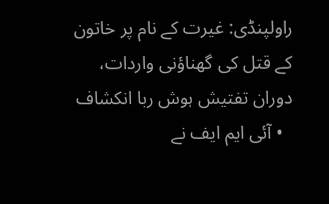راولپنڈی: غیرت کے نام پر خاتون کے قتل کی گھناؤنی واردات، دوران تفتیش ہوش ربا انکشاف
  • آئی ایم ایف نے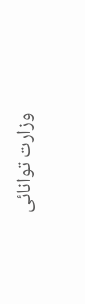وزارت توانائی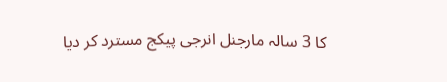کا 3 سالہ مارجنل انرجی پیکج مسترد کر دیا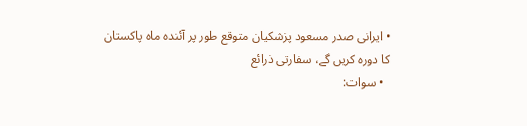• ایرانی صدر مسعود پزشکیان متوقع طور پر آئندہ ماہ پاکستان کا دورہ کریں گے، سفارتی ذرائع
  • سوات: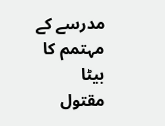مدرسے کے مہتمم کا بیٹا مقتول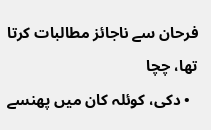فرحان سے ناجائز مطالبات کرتا تھا، چچا
  • دکی، کوئلہ کان میں پھنسے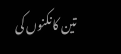تین کانکنوں کی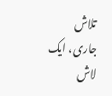تلاش جاری، ایک لاش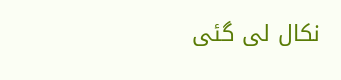نکال لی گئی